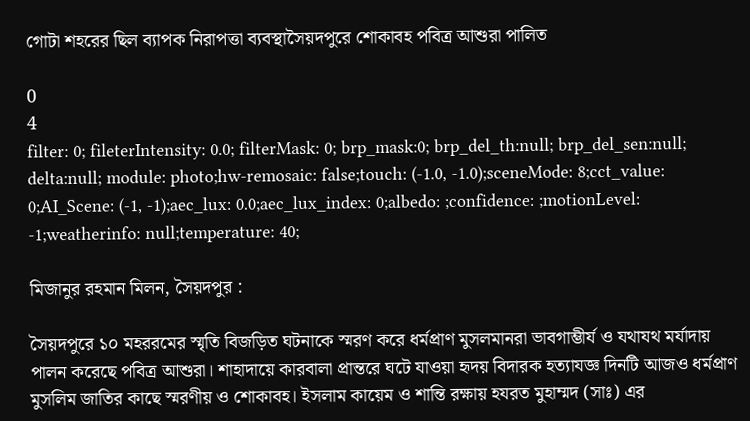গোটা শহরের ছিল ব্যাপক নিরাপত্তা ব্যবস্থাসৈয়দপুরে শোকাবহ পবিত্র আশুরা পালিত

0
4
filter: 0; fileterIntensity: 0.0; filterMask: 0; brp_mask:0; brp_del_th:null; brp_del_sen:null; delta:null; module: photo;hw-remosaic: false;touch: (-1.0, -1.0);sceneMode: 8;cct_value: 0;AI_Scene: (-1, -1);aec_lux: 0.0;aec_lux_index: 0;albedo: ;confidence: ;motionLevel: -1;weatherinfo: null;temperature: 40;

মিজানুর রহমান মিলন, সৈয়দপুর :

সৈয়দপুরে ১০ মহররমের স্মৃতি বিজড়িত ঘটনাকে স্মরণ করে ধর্মপ্রাণ মুসলমানরা ভাবগাম্ভীর্য ও যথাযথ মর্যাদায় পালন করেছে পবিত্র আশুরা। শাহাদায়ে কারবালা প্রান্তরে ঘটে যাওয়া হৃদয় বিদারক হত্যাযজ্ঞ দিনটি আজও ধর্মপ্রাণ মুসলিম জাতির কাছে স্মরণীয় ও শোকাবহ। ইসলাম কায়েম ও শান্তি রক্ষায় হযরত মুহাম্মদ (সাঃ) এর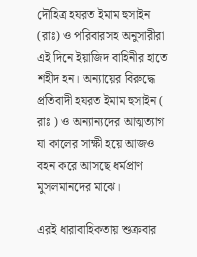দৌহিত্র হযরত ইমাম হুসাইন (রাঃ) ও পরিবারসহ অনুসারীরা এই দিনে ইয়াজিদ বাহিনীর হাতে শহীদ হন। অন্যায়ের বিরুদ্ধে প্রতিবাদী হযরত ইমাম হুসাইন ( রাঃ ) ও অন্যান্যদের আত্মত্যাগ যা কালের সাক্ষী হয়ে আজও বহন করে আসছে ধর্মপ্রাণ মুসলমানদের মাঝে।

এরই ধারাবাহিকতায় শুক্রবার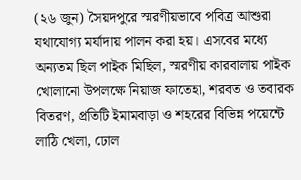(২৬ জুন) সৈয়দপুরে স্মরণীয়ভাবে পবিত্র আশুরা যথাযোগ্য মর্যাদায় পালন করা হয়। এসবের মধ্যে অন্যতম ছিল পাইক মিছিল, স্মরণীয় কারবালায় পাইক খোলানো উপলক্ষে নিয়াজ ফাতেহা, শরবত ও তবারক বিতরণ, প্রতিটি ইমামবাড়া ও শহরের বিভিন্ন পয়েন্টে লাঠি খেলা, ঢোল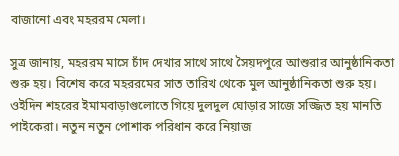বাজানো এবং মহররম মেলা।

সুত্র জানায়, মহররম মাসে চাঁদ দেখার সাথে সাথে সৈয়দপুরে আশুরার আনুষ্ঠানিকতা শুরু হয়। বিশেষ করে মহররমের সাত তারিখ থেকে মুল আনুষ্ঠানিকতা শুরু হয়। ওইদিন শহরের ইমামবাড়াগুলোতে গিয়ে দুলদুল ঘোড়ার সাজে সজ্জিত হয় মানতি পাইকেরা। নতুন নতুন পোশাক পরিধান করে নিয়াজ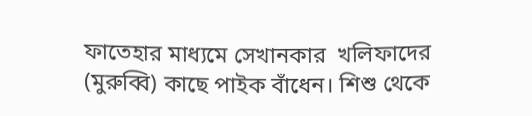ফাতেহার মাধ্যমে সেখানকার  খলিফাদের (মুরুব্বি) কাছে পাইক বাঁধেন। শিশু থেকে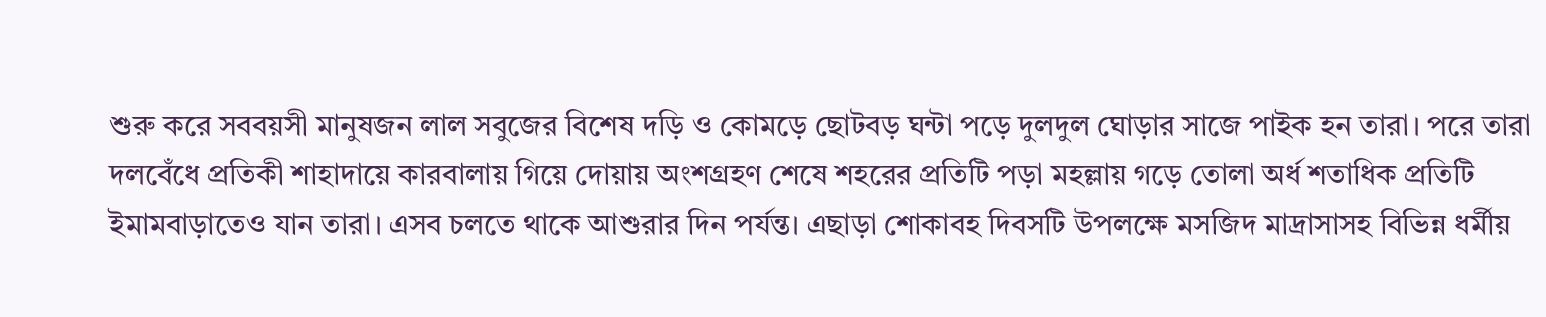শুরু করে সববয়সী মানুষজন লাল সবুজের বিশেষ দড়ি ও কোমড়ে ছোটবড় ঘন্টা পড়ে দুলদুল ঘোড়ার সাজে পাইক হন তারা। পরে তারা দলবেঁধে প্রতিকী শাহাদায়ে কারবালায় গিয়ে দোয়ায় অংশগ্রহণ শেষে শহরের প্রতিটি পড়া মহল্লায় গড়ে তোলা অর্ধ শতাধিক প্রতিটি ইমামবাড়াতেও যান তারা। এসব চলতে থাকে আশুরার দিন পর্যন্ত। এছাড়া শোকাবহ দিবসটি উপলক্ষে মসজিদ মাদ্রাসাসহ বিভিন্ন ধর্মীয়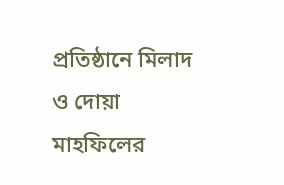প্রতিষ্ঠানে মিলাদ ও দোয়া মাহফিলের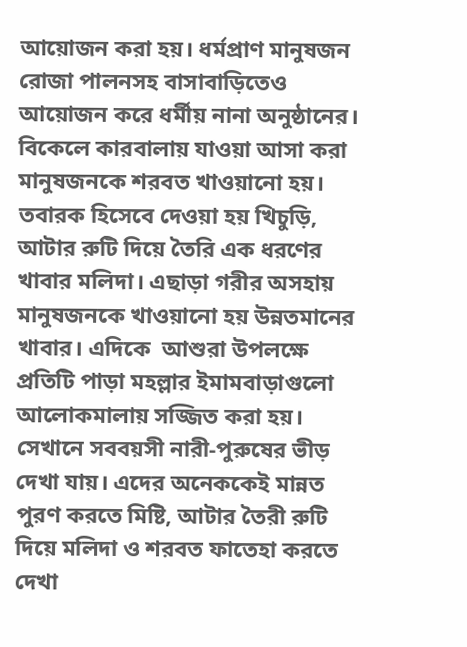আয়োজন করা হয়। ধর্মপ্রাণ মানুষজন রোজা পালনসহ বাসাবাড়িতেও আয়োজন করে ধর্মীয় নানা অনুষ্ঠানের। বিকেলে কারবালায় যাওয়া আসা করা মানুষজনকে শরবত খাওয়ানো হয়। তবারক হিসেবে দেওয়া হয় খিচুড়ি, আটার রুটি দিয়ে তৈরি এক ধরণের খাবার মলিদা। এছাড়া গরীর অসহায় মানুষজনকে খাওয়ানো হয় উন্নতমানের খাবার। এদিকে  আশুরা উপলক্ষে প্রতিটি পাড়া মহল্লার ইমামবাড়াগুলো আলোকমালায় সজ্জিত করা হয়। সেখানে সববয়সী নারী-পুরুষের ভীড় দেখা যায়। এদের অনেককেই মান্নত পুরণ করতে মিষ্টি, আটার তৈরী রুটি দিয়ে মলিদা ও শরবত ফাতেহা করতে দেখা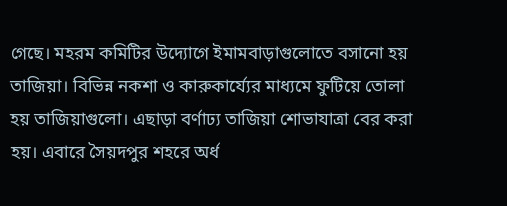গেছে। মহরম কমিটির উদ্যোগে ইমামবাড়াগুলোতে বসানো হয় তাজিয়া। বিভিন্ন নকশা ও কারুকার্য্যের মাধ্যমে ফুটিয়ে তোলা হয় তাজিয়াগুলো। এছাড়া বর্ণাঢ্য তাজিয়া শোভাযাত্রা বের করা হয়। এবারে সৈয়দপুর শহরে অর্ধ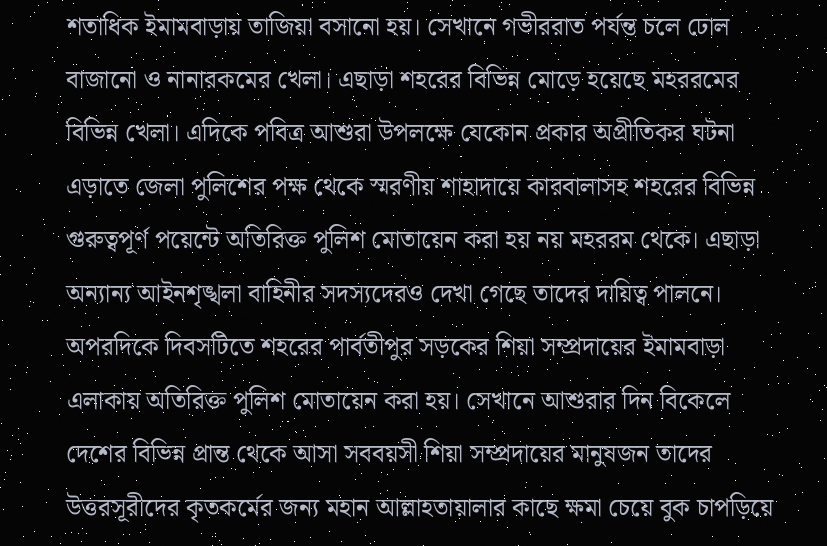শতাধিক ইমামবাড়ায় তাজিয়া বসানো হয়। সেখানে গভীররাত পর্যন্ত চলে ঢোল বাজানো ও নানারকমের খেলা। এছাড়া শহরের বিভিন্ন মোড়ে হয়েছে মহররমের বিভিন্ন খেলা। এদিকে পবিত্র আশুরা উপলক্ষে যেকোন প্রকার অপ্রীতিকর ঘটনা এড়াতে জেলা পুলিশের পক্ষ থেকে স্মরণীয় শাহাদায়ে কারবালাসহ শহরের বিভিন্ন গুরুত্বপূর্ণ পয়েন্টে অতিরিক্ত পুলিশ মোতায়েন করা হয় নয় মহররম থেকে। এছাড়া অন্যান্য আইনশৃঙ্খলা বাহিনীর সদস্যদেরও দেখা গেছে তাদের দায়িত্ব পালনে। অপরদিকে দিবসটিতে শহরের পার্বতীপুর সড়কের শিয়া সম্প্রদায়ের ইমামবাড়া এলাকায় অতিরিক্ত পুলিশ মোতায়েন করা হয়। সেখানে আশুরার দিন বিকেলে দেশের বিভিন্ন প্রান্ত থেকে আসা সববয়সী শিয়া সম্প্রদায়ের মানুষজন তাদের উত্তরসূরীদের কৃতকর্মের জন্য মহান আল্লাহতায়ালার কাছে ক্ষমা চেয়ে বুক চাপড়িয়ে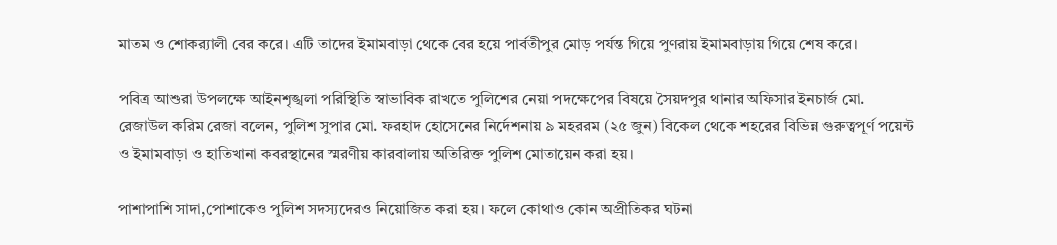মাতম ও শোকর‍্যালী বের করে। এটি তাদের ইমামবাড়া থেকে বের হয়ে পার্বতীপুর মোড় পর্যন্ত গিয়ে পুণরায় ইমামবাড়ায় গিয়ে শেষ করে।

পবিত্র আশুরা উপলক্ষে আইনশৃঙ্খলা পরিস্থিতি স্বাভাবিক রাখতে পুলিশের নেয়া পদক্ষেপের বিষয়ে সৈয়দপুর থানার অফিসার ইনচার্জ মো. রেজাউল করিম রেজা বলেন, পুলিশ সুপার মো. ফরহাদ হোসেনের নির্দেশনায় ৯ মহররম (২৫ জুন) বিকেল থেকে শহরের বিভিন্ন গুরুত্বপূর্ণ পয়েন্ট ও ইমামবাড়া ও হাতিখানা কবরস্থানের স্মরণীয় কারবালায় অতিরিক্ত পুলিশ মোতায়েন করা হয়।

পাশাপাশি সাদা,পোশাকেও পুলিশ সদস্যদেরও নিয়োজিত করা হয়। ফলে কোথাও কোন অপ্রীতিকর ঘটনা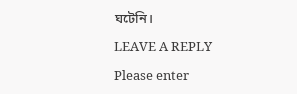ঘটেনি।

LEAVE A REPLY

Please enter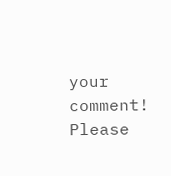your comment!
Please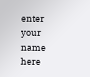enter your name here